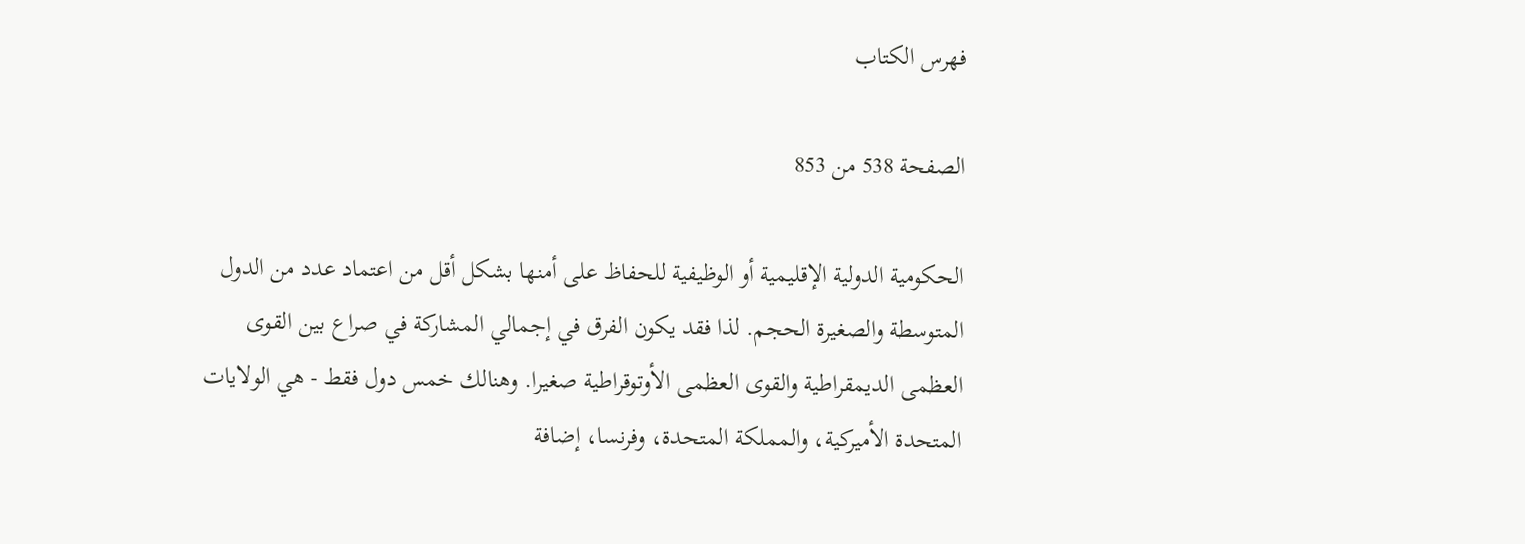فهرس الكتاب

الصفحة 538 من 853

الحكومية الدولية الإقليمية أو الوظيفية للحفاظ على أمنها بشكل أقل من اعتماد عدد من الدول المتوسطة والصغيرة الحجم. لذا فقد يكون الفرق في إجمالي المشاركة في صراع بين القوى العظمى الديمقراطية والقوى العظمى الأوتوقراطية صغيرا. وهنالك خمس دول فقط - هي الولايات المتحدة الأميركية، والمملكة المتحدة، وفرنسا، إضافة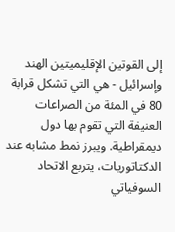إلى القوتين الإقليميتين الهند وإسرائيل - هي التي تشكل قرابة 80 في المئة من الصراعات العنيفة التي تقوم بها دول ديمقراطية. ويبرز نمط مشابه عند الدكتاتوريات، يتربع الاتحاد السوفياتي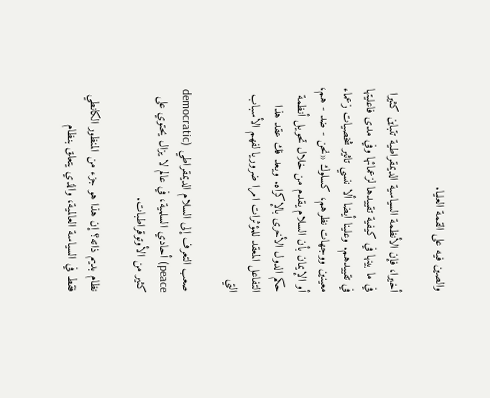والصين فيه على القمة العليا.

أخيرا، فإن الأنظمة السياسية الديمقراطية تتباين كثيرا في ما بينها في كيفية تقييدها لزعمائها وفي مدى فاعليتها في تقييدهم. وعلينا أيضا ألا ننسي تاثير شخصيات زعماء معينين ووجهات نظرهم، كسلوك «نحن - ضد - هم، أو الإيمان بأن السلام يقدم من خلال تحويل أنظمة حكم الدول الأخرى بالإكراه. ويعد فك عقد هذا التفاعل المعقد للمؤثرات امرا ضروريا لفهم الأسباب التي

صعب التعرف إلى السلام الديمقراطي (democratic peace) أحادي السلمية، في عالم لا يزال يحتوي على كثير من الأوتوقراطبات.

نظام بديم ذاته؟ إن هذا هو جزء من المنظور الكانطي فقط في السياسة العالمية، والذي يتعلق بنظام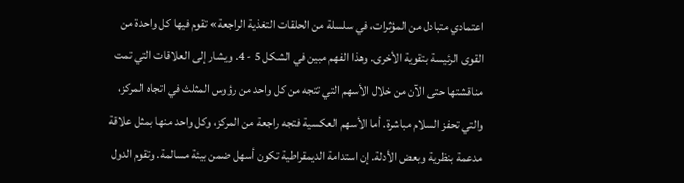اعتمادي متبادل من المؤثرات، في سلسلة من الحلقات التغذية الراجعة» تقوم فيها كل واحدة من القوى الرئيسة بتقوية الأخرى. وهذا الفهم مبين في الشكل 5 - 4. ويشار إلى العلاقات التي تمت مناقشتها حتى الآن من خلال الأسهم التي تتجه من كل واحد من رؤوس المثلث في اتجاه المركز، والتي تحفز السلام مباشرة. أما الأسهم العكسية فتجه راجعة من المركز، وكل واحد منها بمثل علاقة مدعمة بنظرية وبعض الأدلة. إن استدامة الديمقراطية تكون أسهل ضمن بيئة مسالمة. وتقوم الدول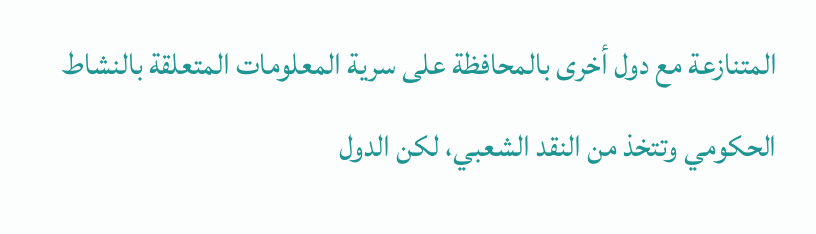المتنازعة مع دول أخرى بالمحافظة على سرية المعلومات المتعلقة بالنشاط الحكومي وتتخذ من النقد الشعبي، لكن الدول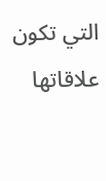التي تكون علاقاتها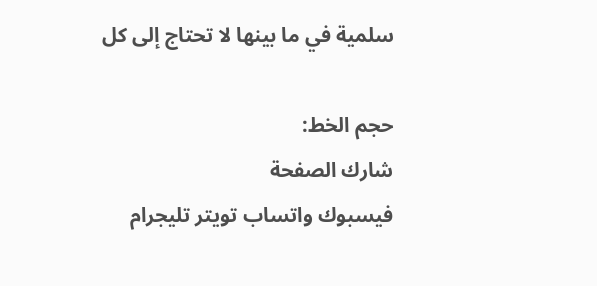سلمية في ما بينها لا تحتاج إلى كل

حجم الخط:
شارك الصفحة
فيسبوك واتساب تويتر تليجرام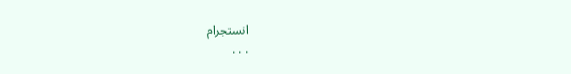انستجرام
. . .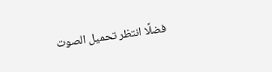فضلًا انتظر تحميل الصوت